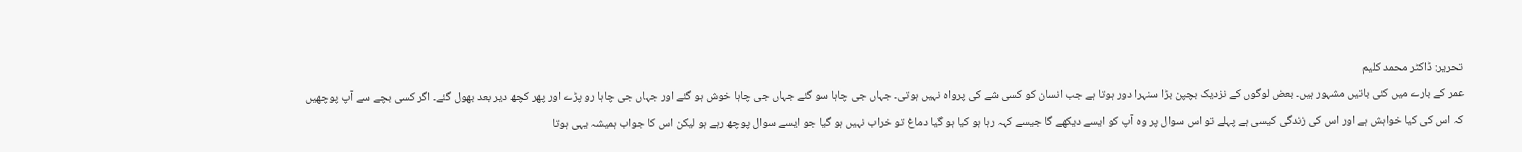تحریر: ڈاکٹر محمد کلیم
عمر کے بارے میں کئی باتیں مشہور ہیں۔ بعض لوگوں کے نزدیک بچپن بڑا سنہرا دور ہوتا ہے جب انسان کو کسی شے کی پرواہ نہیں ہوتی۔ جہاں جی چاہا سو گئے جہاں جی چاہا خوش ہو گئے اور جہاں جی چاہا رو پڑے اور پھر کچھ دیر بعد بھول گئے۔ اگر کسی بچے سے آپ پوچھیں کہ اس کی کیا خواہش ہے اور اس کی زندگی کیسی ہے پہلے تو اس سوال پر وہ آپ کو ایسے دیکھے گا جیسے کہہ رہا ہو کیا ہو گیا دماغ تو خراب نہیں ہو گیا جو ایسے سوال پوچھ رہے ہو لیکن اس کا جواب ہمیشہ یہی ہوتا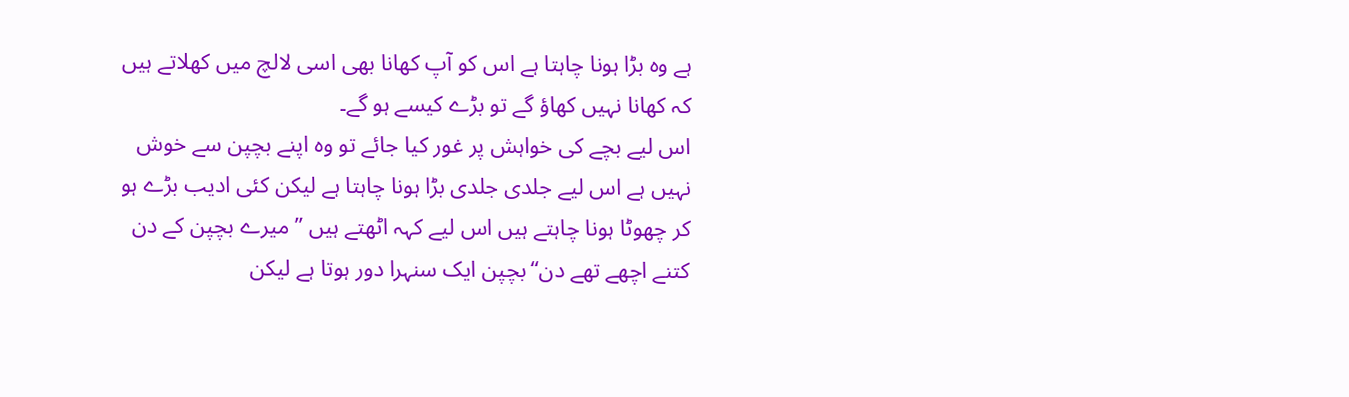ہے وہ بڑا ہونا چاہتا ہے اس کو آپ کھانا بھی اسی لالچ میں کھلاتے ہیں کہ کھانا نہیں کھاؤ گے تو بڑے کیسے ہو گے۔
اس لیے بچے کی خواہش پر غور کیا جائے تو وہ اپنے بچپن سے خوش نہیں ہے اس لیے جلدی جلدی بڑا ہونا چاہتا ہے لیکن کئی ادیب بڑے ہو کر چھوٹا ہونا چاہتے ہیں اس لیے کہہ اٹھتے ہیں ”میرے بچپن کے دن کتنے اچھے تھے دن“بچپن ایک سنہرا دور ہوتا ہے لیکن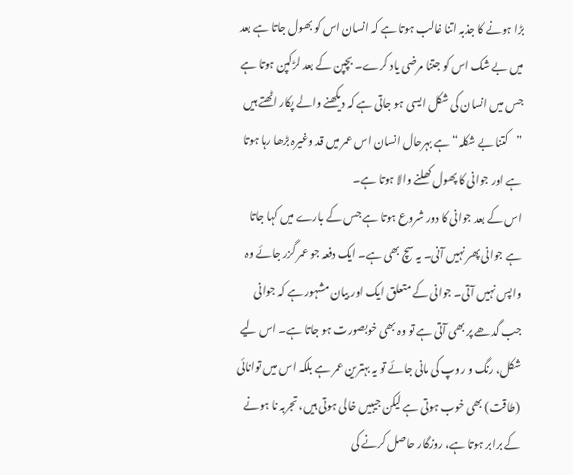بڑا ہونے کا جذبہ اتنا غالب ہوتا ہے کہ انسان اس کو بھول جاتا ہے بعد میں بے شک اس کو جتنا مرضی یاد کرے۔ بچپن کے بعد لڑکپن ہوتا ہے جس میں انسان کی شکل ایسی ہو جاتی ہے کہ دیکھنے والے پکار اٹھتے ہیں ”کتنا بے شکلہ“ ہے بہرحال انسان اس عمر میں قد وغیرہ بڑھا رہا ہوتا ہے اور جوانی کا پھول کھلنے والا ہوتا ہے۔
اس کے بعد جوانی کا دور شروع ہوتا ہے جس کے بارے میں کہا جاتا ہے جوانی پھر نہیں آنی۔ یہ سچ بھی ہے۔ ایک دفعہ جو عمر گزر جائے وہ واپس نہیں آتی۔ جوانی کے متعلق ایک اور بیان مشہور ہے کہ جوانی جب گدھے پر بھی آتی ہے تو وہ بھی خوبصورت ہو جاتا ہے۔ اس لیے شکل، رنگ و روپ کی مانی جائے تو یہ بہترین عمر ہے بلکہ اس میں توانائی (طاقت) بھی خوب ہوتی ہے لیکن جیبیں خالی ہوتی ہیں، تجربہ نا ہونے کے برابر ہوتا ہے، روزگار حاصل کرنے کی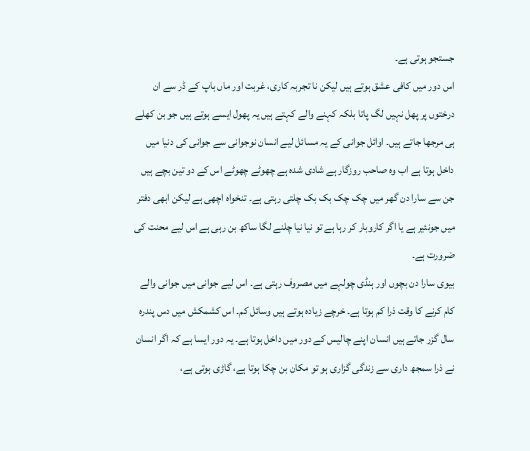جستجو ہوتی ہے۔
اس دور میں کافی عشق ہوتے ہیں لیکن نا تجربہ کاری، غربت اور ماں باپ کے ڈر سے ان درختوں پر پھل نہیں لگ پاتا بلکہ کہنے والے کہتے ہیں یہ پھول ایسے ہوتے ہیں جو بن کھلے ہی مرجھا جاتے ہیں۔ اوائل جوانی کے یہ مسائل لیے انسان نوجوانی سے جوانی کی دنیا میں داخل ہوتا ہے اب وہ صاحب روزگار ہے شادی شدہ ہے چھوٹے چھوٹے اس کے دو تین بچے ہیں جن سے سارا دن گھر میں چک چک بک بک چلتی رہتی ہے۔ تنخواہ اچھی ہے لیکن ابھی دفتر میں جونئیر ہے یا اگر کاروبار کر رہا ہے تو نیا نیا چلنے لگا ساکھ بن رہی ہے اس لیے محنت کی ضرورت ہے۔
بیوی سارا دن بچوں اور ہنڈی چولہے میں مصروف رہتی ہے۔ اس لیے جوانی میں جوانی والے کام کرنے کا وقت ذرا کم ہوتا ہے۔ خرچے زیادہ ہوتے ہیں وسائل کم۔ اس کشمکش میں دس پندرہ سال گزر جاتے ہیں انسان اپنے چالیس کے دور میں داخل ہوتا ہے۔ یہ دور ایسا ہے کہ اگر انسان نے ذرا سمجھ داری سے زندگی گزاری ہو تو مکان بن چکا ہوتا ہے، گاڑی ہوتی ہے،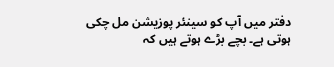دفتر میں آپ کو سینئر پوزیشن مل چکی ہوتی ہے۔ بچے بڑے ہوتے ہیں کہ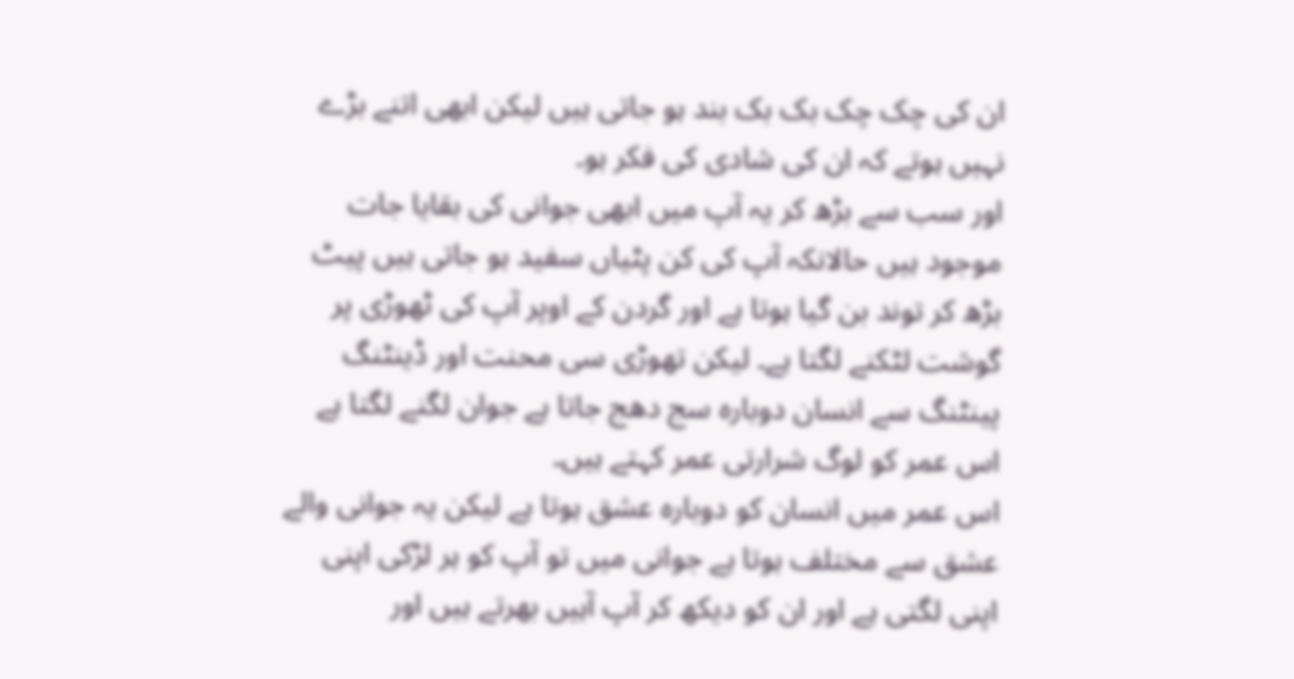ان کی چک چک بک بک بند ہو جاتی ہیں لیکن ابھی اتنے بڑے نہیں ہوتے کہ ان کی شادی کی فکر ہو۔
اور سب سے بڑھ کر یہ آپ میں ابھی جوانی کی بقایا جات موجود ہیں حالانکہ آپ کی کن پٹیاں سفید ہو جاتی ہیں پیٹ بڑھ کر توند بن گیا ہوتا ہے اور گردن کے اوپر آپ کی ٹھوڑی پر گوشت لٹکنے لگتا ہے۔ لیکن تھوڑی سی محنت اور ڈینٹنگ پینٹنگ سے انسان دوبارہ سج دھج جاتا ہے جوان لگنے لگتا ہے اس عمر کو لوگ شرارتی عمر کہتے ہیں۔
اس عمر میں انسان کو دوبارہ عشق ہوتا ہے لیکن یہ جوانی والے عشق سے مختلف ہوتا ہے جوانی میں تو آپ کو ہر لڑکی اپنی اپنی لگتی ہے اور ان کو دیکھ کر آپ آہیں بھرتے ہیں اور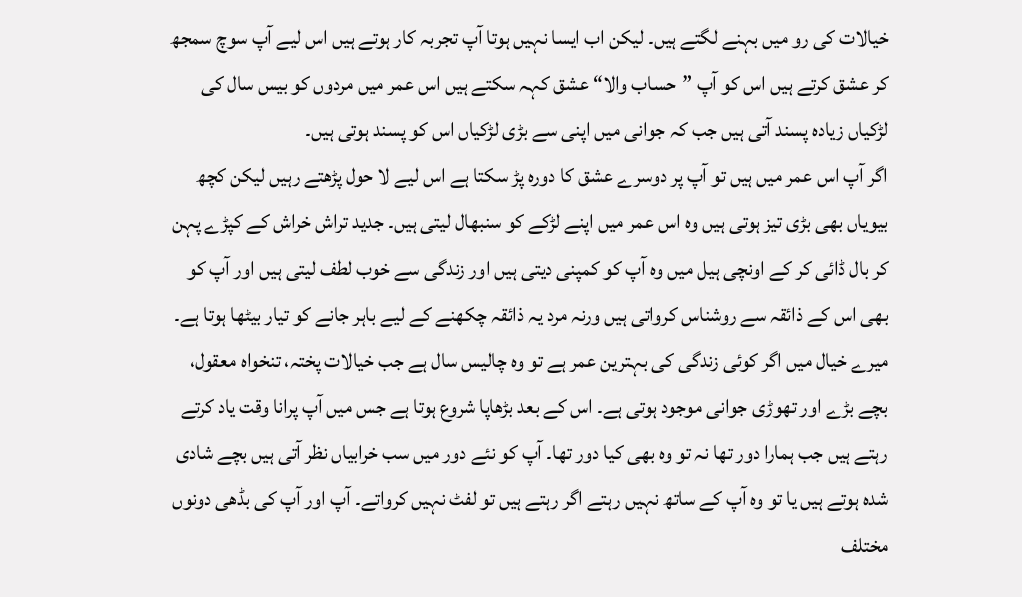خیالات کی رو میں بہنے لگتے ہیں۔ لیکن اب ایسا نہیں ہوتا آپ تجربہ کار ہوتے ہیں اس لیے آپ سوچ سمجھ کر عشق کرتے ہیں اس کو آپ ”حساب والا“ عشق کہہ سکتے ہیں اس عمر میں مردوں کو بیس سال کی لڑکیاں زیادہ پسند آتی ہیں جب کہ جوانی میں اپنی سے بڑی لڑکیاں اس کو پسند ہوتی ہیں۔
اگر آپ اس عمر میں ہیں تو آپ پر دوسرے عشق کا دورہ پڑ سکتا ہے اس لیے لا حول پڑھتے رہیں لیکن کچھ بیویاں بھی بڑی تیز ہوتی ہیں وہ اس عمر میں اپنے لڑکے کو سنبھال لیتی ہیں۔ جدید تراش خراش کے کپڑے پہن کر بال ڈائی کر کے اونچی ہیل میں وہ آپ کو کمپنی دیتی ہیں اور زندگی سے خوب لطف لیتی ہیں اور آپ کو بھی اس کے ذائقہ سے روشناس کرواتی ہیں ورنہ مرد یہ ذائقہ چکھنے کے لیے باہر جانے کو تیار بیٹھا ہوتا ہے۔ میرے خیال میں اگر کوئی زندگی کی بہترین عمر ہے تو وہ چالیس سال ہے جب خیالات پختہ، تنخواہ معقول، بچے بڑے اور تھوڑی جوانی موجود ہوتی ہے۔ اس کے بعد بڑھاپا شروع ہوتا ہے جس میں آپ پرانا وقت یاد کرتے رہتے ہیں جب ہمارا دور تھا نہ تو وہ بھی کیا دور تھا۔ آپ کو نئے دور میں سب خرابیاں نظر آتی ہیں بچے شادی شدہ ہوتے ہیں یا تو وہ آپ کے ساتھ نہیں رہتے اگر رہتے ہیں تو لفٹ نہیں کرواتے۔ آپ اور آپ کی بڈھی دونوں مختلف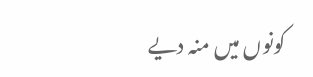کونوں میں منہ دیے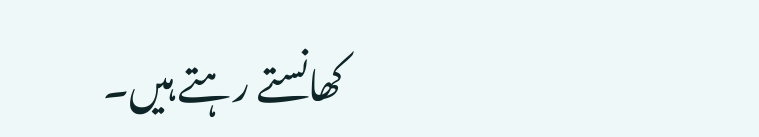کھانستے رہتے ہیں۔